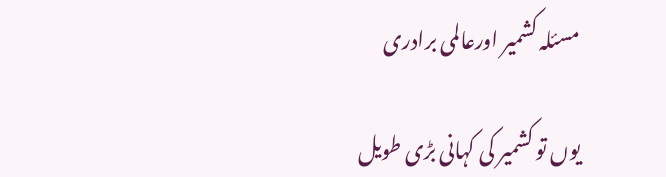مسئلہ کشمیر اورعالمی برادری

یوں تو کشمیر کی کہانی بڑی طویل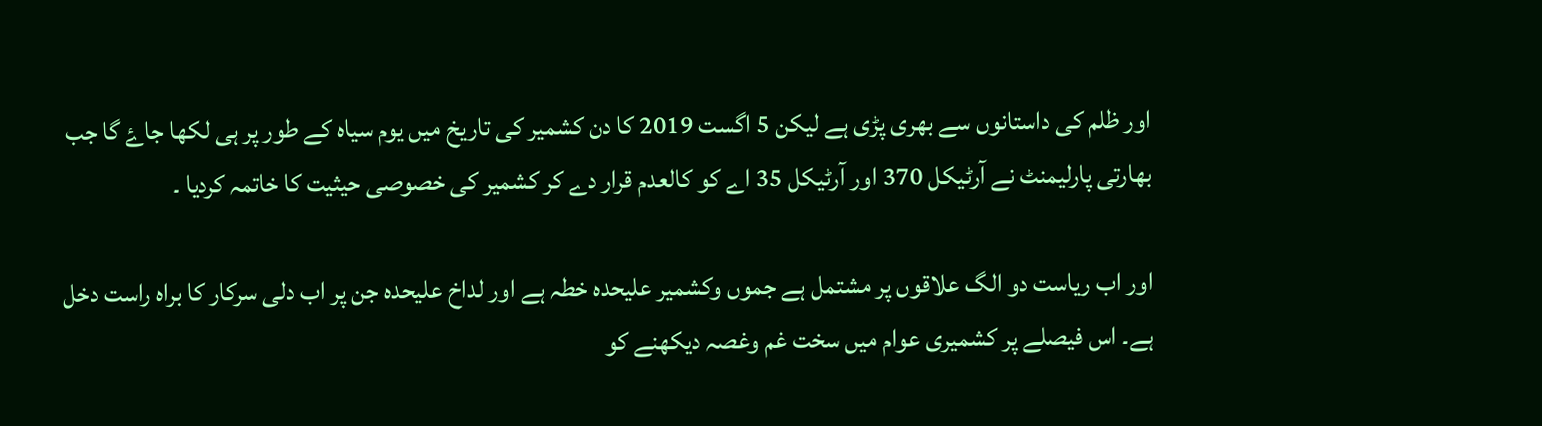اور ظلم کی داستانوں سے بھری پڑی ہے لیکن 5 اگست 2019 کا دن کشمیر کی تاریخ میں یوم سیاہ کے طور پر ہی لکھا جاۓ گا جب بھارتی پارلیمنٹ نے آرٹیکل 370 اور آرٹیکل 35 اے کو کالعدم قرار دے کر کشمیر کی خصوصی حیثیت کا خاتمہ کردیا ۔

اور اب ریاست دو الگ علاقوں پر مشتمل ہے جموں وکشمیر علیحدہ خطہ ہے اور لداخ علیحدہ جن پر اب دلی سرکار کا براہ راست دخل ہے۔ اس فیصلے پر کشمیری عوام میں سخت غم وغصہ دیکھنے کو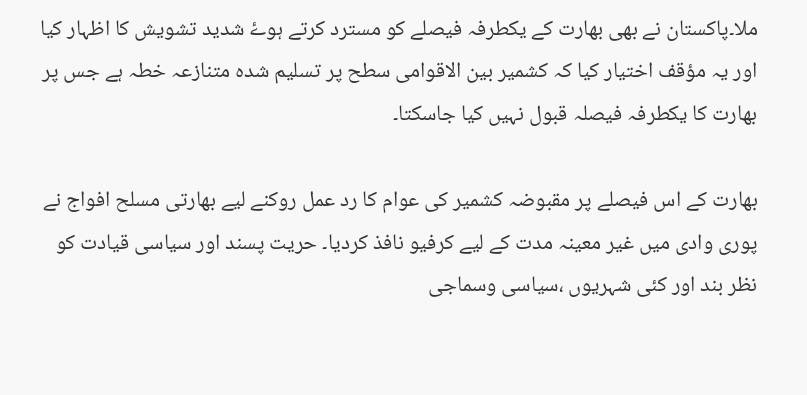ملا۔پاکستان نے بھی بھارت کے یکطرفہ فیصلے کو مسترد کرتے ہوۓ شدید تشویش کا اظہار کیا اور یہ مؤقف اختیار کیا کہ کشمیر بین الاقوامی سطح پر تسلیم شدہ متنازعہ خطہ ہے جس پر بھارت کا یکطرفہ فیصلہ قبول نہیں کیا جاسکتا۔

بھارت کے اس فیصلے پر مقبوضہ کشمیر کی عوام کا رد عمل روکنے لیے بھارتی مسلح افواج نے پوری وادی میں غیر معینہ مدت کے لیے کرفیو نافذ کردیا۔ حریت پسند اور سیاسی قیادت کو نظر بند اور کئی شہریوں ،سیاسی وسماجی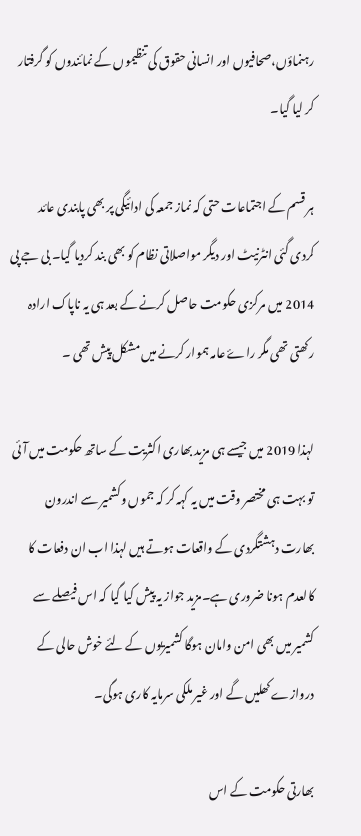رہنماؤں،صحافیوں اور انسانی حقوق کی تنظیموں کے نمائندوں کو گرفتار کر لیا گیا۔

ہر قسم کے اجتماعات حتی کہ نماز جمعہ کی ادائیگی پر بھی پابندی عائد کردی گئی انٹرنیٹ اور دیگر مواصلاتی نظام کو بھی بند کردیا گیا۔ بی جے پی 2014 میں مرکزی حکومت حاصل کرنے کے بعد ہی یہ ناپاک ارادہ رکھتی تھی مگر راۓ عامہ ہموار کرنے میں مشکل پیش تھی ۔

لہذا 2019 میں جیسے ہی مزید بھاری اکثریت کے ساتھ حکومت میں آئی تو بہت ہی مختصر وقت میں یہ کہہ کر کہ جموں وکشمیر سے اندرون بھارت دہشتگردی کے واقعات ہوتے ہیں لہذا اب ان دفعات کا کالعدم ہونا ضروری ہے۔مزید جواز یہ پیش کیا گیا کہ اس فیصلے سے کشمیر میں بھی امن وامان ہوگا کشمیریوں کے لئے خوش حالی کے دروازے کھلیں گے اور غیر ملکی سرمایہ کاری ہوگی۔

بھارتی حکومت کے اس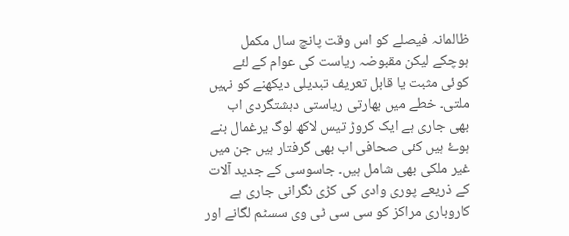ظالمانہ فیصلے کو اس وقت پانچ سال مکمل ہوچکے لیکن مقبوضہ ریاست کی عوام کے لئے کوئی مثبت یا قابل تعریف تبدیلی دیکھنے کو نہیں ملتی۔ خطے میں بھارتی ریاستی دہشتگردی اب بھی جاری ہے ایک کروڑ تیس لاکھ لوگ یرغمال بنے ہوۓ ہیں کئی صحافی اب بھی گرفتار ہیں جن میں غیر ملکی بھی شامل ہیں۔ جاسوسی کے جدید آلات کے ذریعے پوری وادی کی کڑی نگرانی جاری ہے کاروباری مراکز کو سی سی ٹی وی سسٹم لگانے اور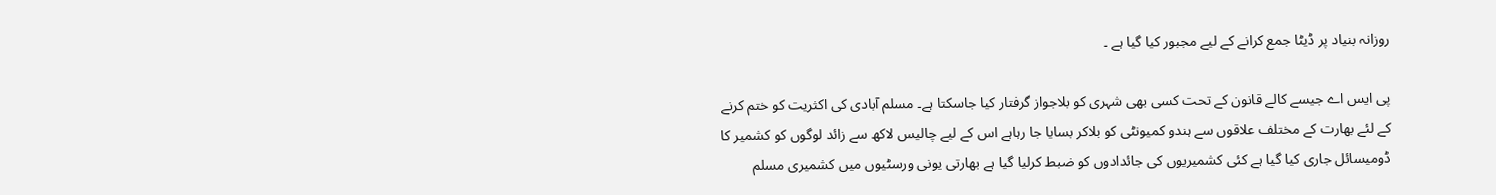روزانہ بنیاد پر ڈیٹا جمع کرانے کے لیے مجبور کیا گیا ہے ۔

پی ایس اے جیسے کالے قانون کے تحت کسی بھی شہری کو بلاجواز گرفتار کیا جاسکتا ہے۔ مسلم آبادی کی اکثریت کو ختم کرنے کے لئے بھارت کے مختلف علاقوں سے ہندو کمیونٹی کو بلاکر بسایا جا رہاہے اس کے لیے چالیس لاکھ سے زائد لوگوں کو کشمیر کا ڈومیسائل جاری کیا گیا ہے کئی کشمیریوں کی جائدادوں کو ضبط کرلیا گیا ہے بھارتی یونی ورسٹیوں میں کشمیری مسلم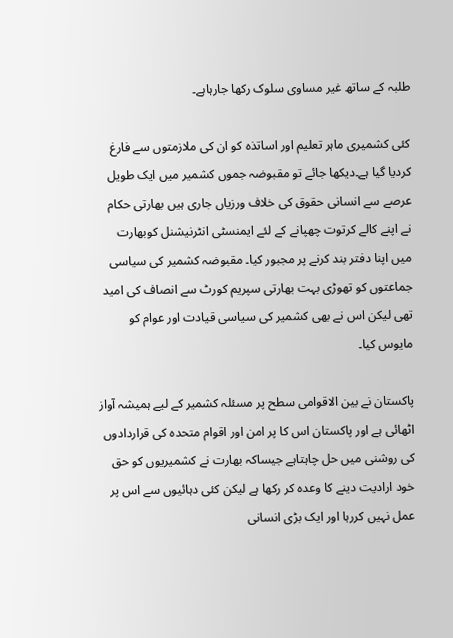طلبہ کے ساتھ غیر مساوی سلوک رکھا جارہاہے۔

کئی کشمیری ماہر تعلیم اور اساتذہ کو ان کی ملازمتوں سے فارغ کردیا گیا ہے۔دیکھا جائے تو مقبوضہ جموں کشمیر میں ایک طویل عرصے سے انسانی حقوق کی خلاف ورزیاں جاری ہیں بھارتی حکام نے اپنے کالے کرتوت چھپانے کے لئے ایمنسٹی انٹرنیشنل کوبھارت میں اپنا دفتر بند کرنے پر مجبور کیا۔ مقبوضہ کشمیر کی سیاسی جماعتوں کو تھوڑی بہت بھارتی سپریم کورٹ سے انصاف کی امید تھی لیکن اس نے بھی کشمیر کی سیاسی قیادت اور عوام کو مایوس کیا۔

پاکستان نے بین الاقوامی سطح پر مسئلہ کشمیر کے لیے ہمیشہ آواز اٹھائی ہے اور پاکستان اس کا پر امن اور اقوام متحدہ کی قراردادوں کی روشنی میں حل چاہتاہے جیساکہ بھارت نے کشمیریوں کو حق خود ارادیت دینے کا وعدہ کر رکھا ہے لیکن کئی دہائیوں سے اس پر عمل نہیں کررہا اور ایک بڑی انسانی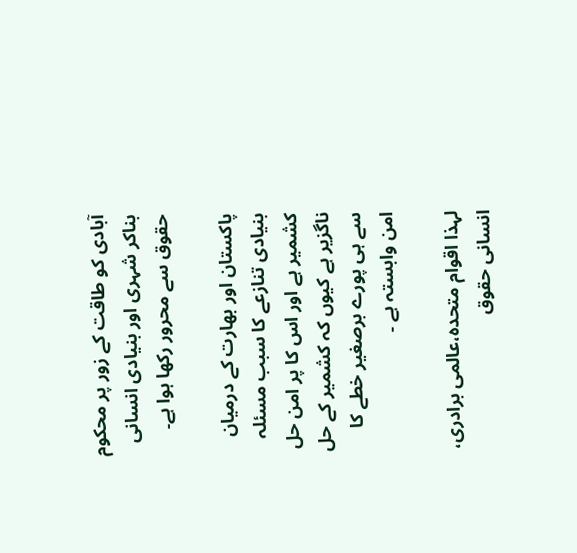آبادی کو طاقت کے زور پر محکوم بناکر شہری اور بنیادی انسانی حقوق سے محرور رکھا ہوا ہے۔

پاکستان اور بھارت کے درمیان بنیادی تنازعے کا سبب مسئلہ کشمیر ہے اور اس کا پر امن حل ناگزیر ہے کیوں کہ کشمیر کے حل سے ہی پورے برصغیر خطے کا امن وابستہ ہے ۔

لہذا اقوام متحدہ،عالمی برادری، انسانی حقوق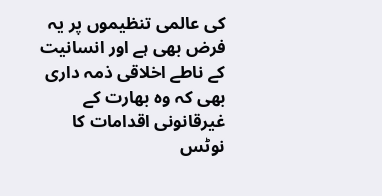کی عالمی تنظیموں پر یہ فرض بھی ہے اور انسانیت کے ناطے اخلاقی ذمہ داری بھی کہ وہ بھارت کے غیرقانونی اقدامات کا نوٹس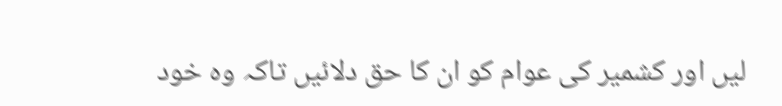لیں اور کشمیر کی عوام کو ان کا حق دلائیں تاکہ وہ خود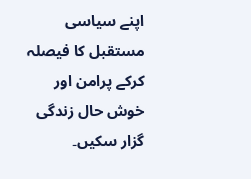اپنے سیاسی مستقبل کا فیصلہ کرکے پرامن اور خوش حال زندگی گزار سکیں۔